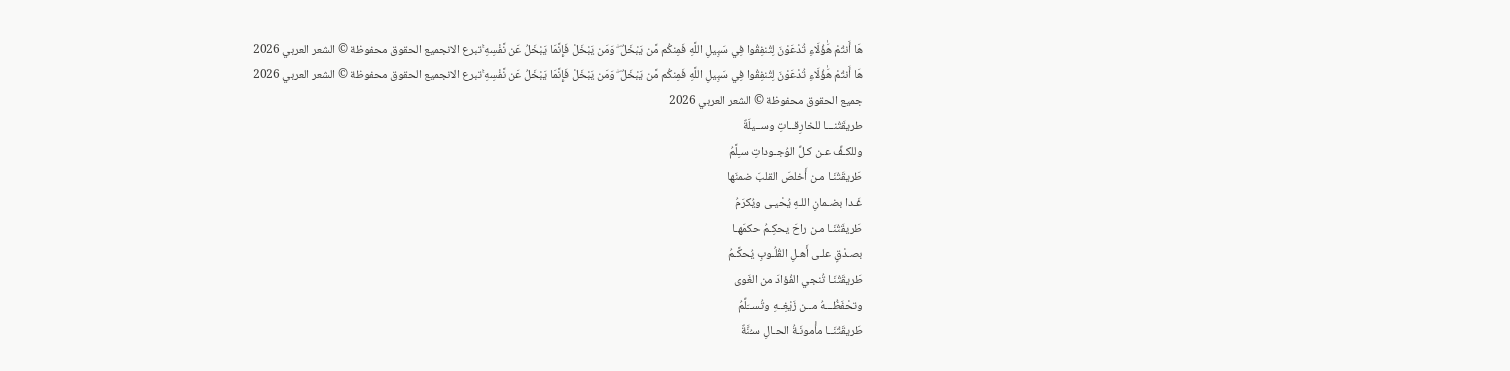هَا أَنتُمْ هَٰؤُلَاءِ تُدْعَوْنَ لِتُنفِقُوا فِي سَبِيلِ اللَّهِ فَمِنكُم مَّن يَبْخَلُ ۖ وَمَن يَبْخَلْ فَإِنَّمَا يَبْخَلُ عَن نَّفْسِهِ ۚتبرع الانجميع الحقوق محفوظة © الشعر العربي 2026
هَا أَنتُمْ هَٰؤُلَاءِ تُدْعَوْنَ لِتُنفِقُوا فِي سَبِيلِ اللَّهِ فَمِنكُم مَّن يَبْخَلُ ۖ وَمَن يَبْخَلْ فَإِنَّمَا يَبْخَلُ عَن نَّفْسِهِ ۚتبرع الانجميع الحقوق محفوظة © الشعر العربي 2026
جميع الحقوق محفوظة © الشعر العربي 2026
طريقَتُنـــا للخارِقــاتِ وســيلَةٌ
وللكـفِّ عـن كـلِّ الوُجـوداتِ سـِلَّمُ
طَريقَتُنَـا مـن أَخلصَ القلبَ ضمنَها
غَـدا بضـمانِ اللـهِ يُحْيـى ويُكرَمُ
طَريقَتُنَـا مـن راحَ يحكِـمُ حكمَهـا
بصـدْقٍ علـى أَهـلِ القُلُـوبِ يُحكَّـمُ
طَريقَتُنَـا تُنجي الفُؤادَ من الغَوى
وتحْفَظُـــهُ مــن زَيْغِــهِ وتُســَلِّمُ
طَريقَتُنَــا مأْمونَـةُ الحـالِ سـُنَّةٌ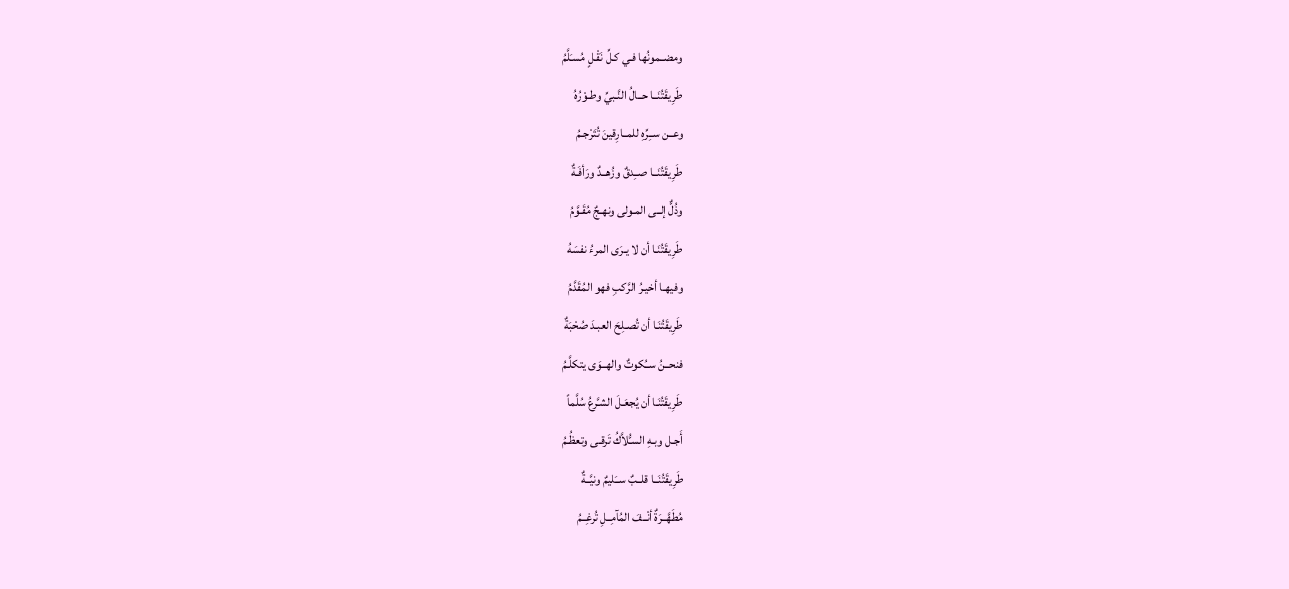ومضــمونُها فـي كـلِّ نَقْـلٍ مُسـَلَّمُ
طَرِيقَتُنَــا حــالُ النَّـبيِّ وطـوْرُهُ
وعــن ســِرِّهِ للمــارِقينَ تُتَرْجـمُ
طَرِيقَتُنَــا صــِدقٌ وزُهــدٌ ورَأفَـةٌ
وذُلٌّ إلــى المـولى ونهـجٌ مُقَـوَّمُ
طَرِيقَتُنَـا أن لا يـرَى المرءُ نفسَهُ
وفيهـا أخيـرُ الرَّكبِ فهو المُقَدَّمُ
طَرِيقَتُنَـا أن تُصـلِحَ العبـدَ صُحْبَةٌ
فنحــنُ ســُكوتٌ والهــوَى يتكلَّـمُ
طَرِيقَتُنَـا أن يُجعَـلَ الشـَّرعُ سُلَّماً
أَجـل وبـهِ السـُّلاَّكُ تَرقـى وتعظُـمُ
طَرِيقَتُنَــا قلــبٌ ســَليمٌ ونيَّــةٌ
مُطَهَّــرَةٌ أنْــفَ المُآمِــلِ تُرغِــمُ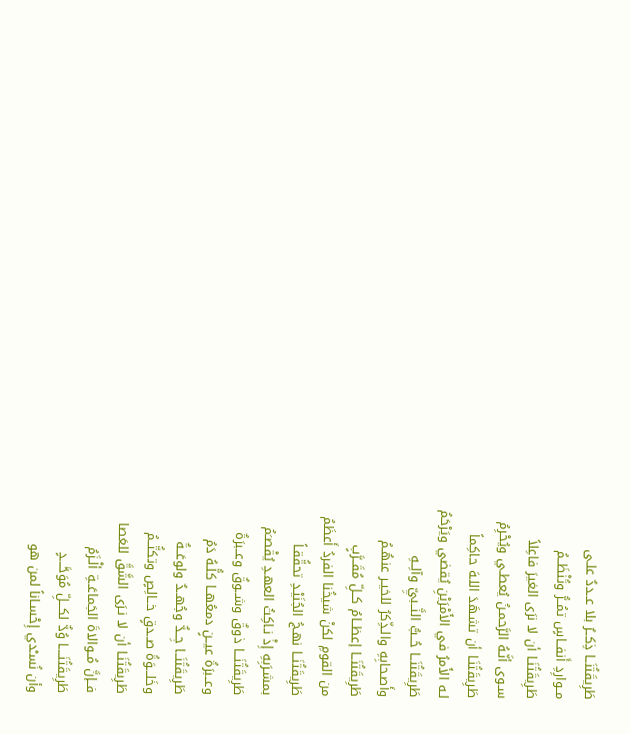طَرِيقَتُنَــا ذِكــرٌ بلا عــددٌ علـى
مــوارِدِ أَنفــاسٍ تمُــرُّ وتُنْظَــمُ
طَرِيقَتُنَـا أن لا نرَى الغيرَ فاعِلاً
سـوى أنَّـهُ الرَّحمـنُ يُعطـي ويُحْرِمُ
طَرِيقَتُنَـا أن تشـهَدَ اللـهَ حاكِماً
لـه الأَمرُ في الأَمْرَيْنِ يُقضي ويَرْحَمُ
طَرِيقَتُنَــا حُــبُّ النَّــبيِّ وآلِــهِ
وأَصـحابِهِ والـذِّكرُ للخيـر عنهُـمُ
طَرِيقَتُنَــا إعظــامُ كــلِّ مُقَــرَّبٍ
من القومِ لكنْ شيخُنا الفردُ أَعظَمُ
طَرِيقَتُنَــا نهـجُ الجُنَيْـدِ تحقُّقـاً
بمشـرَبِهِ إِذْ نـاكِثُ العهـدِ يُقْصـَمُ
طَرِيقَتُنَـــا ذوقٌ وشــوقٌ وعــبرَةٌ
وعــبرَةُ عيــنٍ دمعُهــا كلُّـهُ دَمُ
طَرِيقَتُنَــا جِــدٌّ وجُهــدٌ ولوعَــةٌ
وخَلـــوَةُ صــدقٍ خــالِصٍ وتكتُّــمُ
طَرِيقَتُنَـا أن لا نـرَى الشَّقَّ للعَصا
فــإنَّ مُــوالاةَ الجَماعَــةِ ألْـزَمُ
طَرِيقَتُنَــــا وُدٌّ لكـــلِّ مُوَحَّـــدٍ
وأن نُسـْدي إِحْسـاناً لمن هو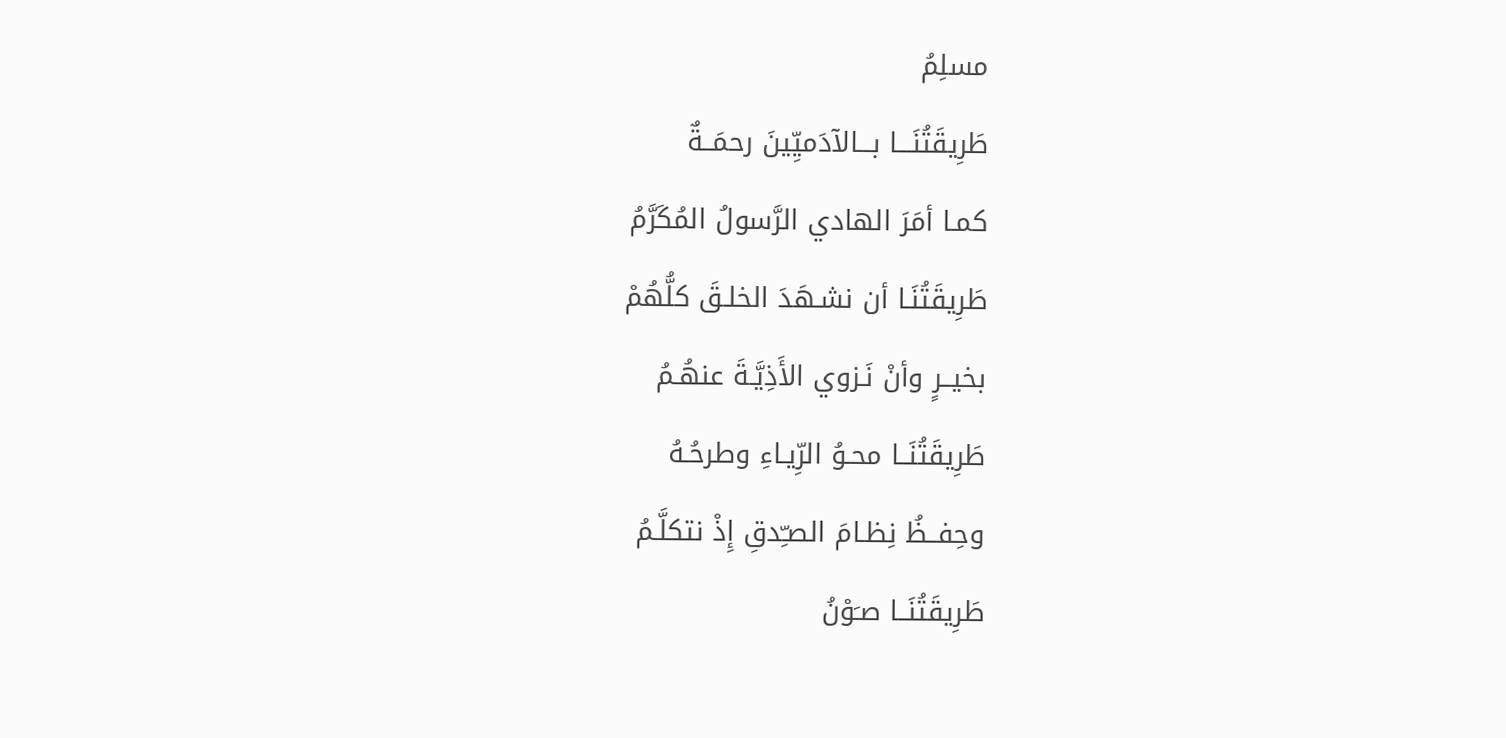مسلِمُ
طَرِيقَتُنَـــا بـــالآدَميِّينَ رحمَــةٌ
كمـا أمَرَ الهادي الرَّسولُ المُكَرَّمُ
طَرِيقَتُنَـا أن نشـهَدَ الخلـقَ كلُّهُمْ
بخيــرٍ وأنْ نَـزوي الأَذِيَّـةَ عنهُـمُ
طَرِيقَتُنَــا محـوُ الرِّيـاءِ وطرحُـهُ
وحِفــظُ نِظـامَ الصـِّدقِ إِذْ نتكلَّـمُ
طَرِيقَتُنَــا صـَوْنُ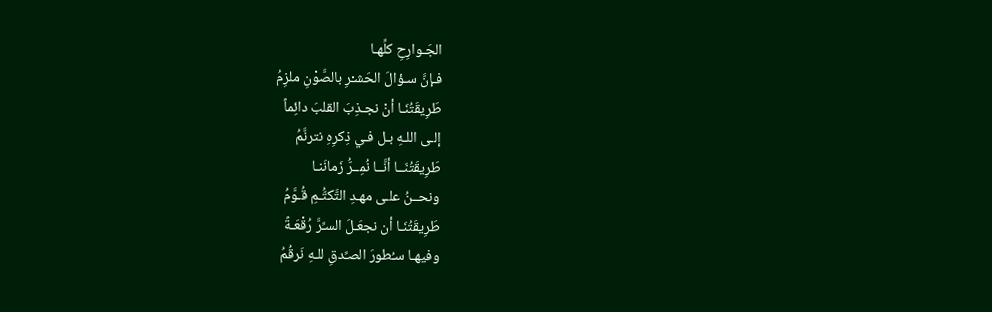الجَـوارِحِ كلِّهـا
فـإنَّ سـؤالَ الحَشـْرِ بالصَّوْنِ ملزِمُ
طَرِيقَتُنَـا أنْ نجـذِبَ القلبَ دائِماً
إلـى اللـهِ بـل فـي ذِكرِهِ نترنَّمُ
طَرِيقَتُنَــا أنَّــا نُمِــرُّ زَمانَنـا
ونحــنُ علـى مهـدِ التَّكتُّـمِ قُـوَّمُ
طَرِيقَتُنَـا أن نجعَـلَ السـِّرَّ رُقْعَـةً
وفيهـا سـُطورَ الصـِّدقِ للـهِ نَرقُمُ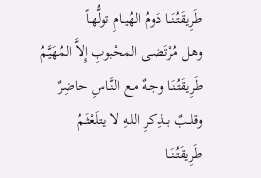طَرِيقَتُنَــا دَومُ الهُيــامِ تولُّهـاً
وهـل مُرْتَضـى المحْبوبِ إِلاَّ المُهَيَّمُ
طَرِيقَتُنَـا وجـهٌ مـع النَّـاسِ حاضِرٌ
وقلــبٌ بــذِكرِ اللـهِ لا يتلَعْثَـمُ
طَرِيقَتُنَــا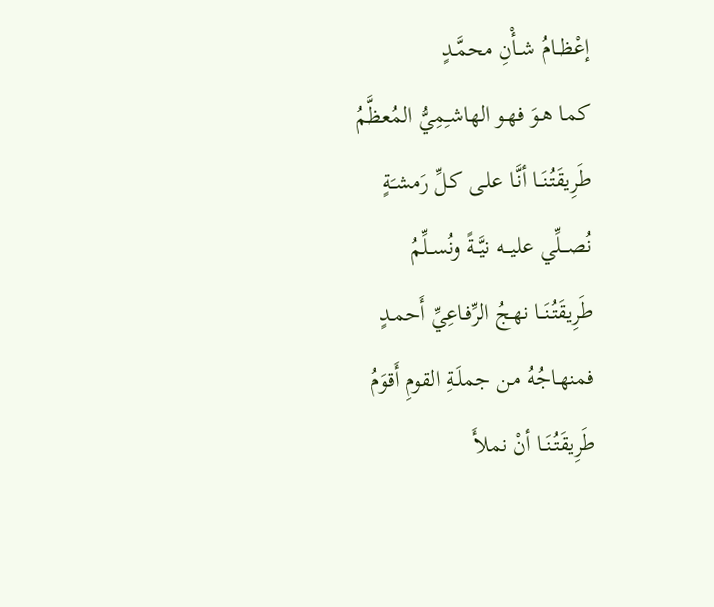إعْظــامُ شــأْنِ محمَّـدٍ
كمـا هـوَ فهـو الهاشـِمِيُّ المُعظَّمُ
طَرِيقَتُنَــا أنَّـا علـى كـلِّ رَمشـَةٍ
نُصـــلِّي عليـــه نيَّــةً ونُســلِّمُ
طَرِيقَتُنَــا نهـجُ الرِّفـاعِيِّ أَحمـدٍ
فمنهـاجُهُ مـن جملَـةِ القومِ أَقوَمُ
طَرِيقَتُنَــا أنْ نملأَ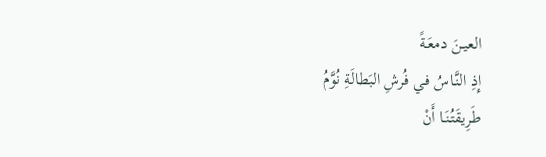العيـنَ دمعَـةً
إِذِ النَّـاسُ فـي فُرشِ البَطالَةِ نُوَّمُ
طَرِيقَتُنَـا أَنْ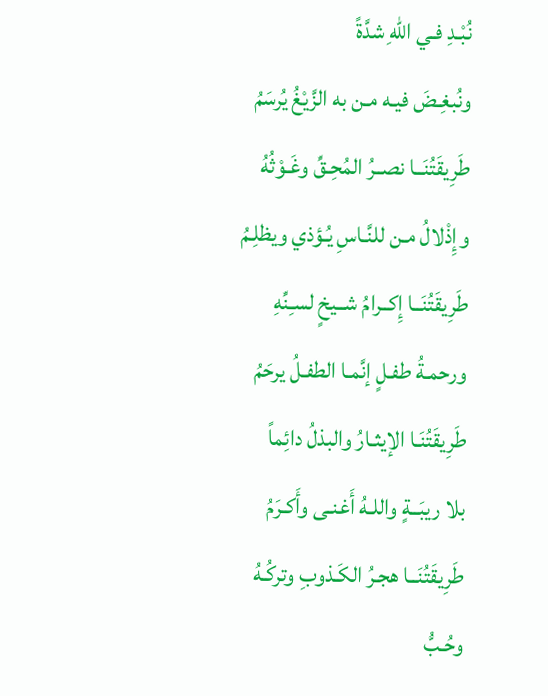نُبْـدِ فـي اللهِ شدَّةً
ونُبغِـضَ فيـه مـن به الزَّيْغُ يُرسَمُ
طَرِيقَتُنَــا نصــرُ المُحِـقِّ وغَـوْثُهُ
وإِذْلالُ مـن للنَّـاسِ يُـؤذي ويظلِـمُ
طَرِيقَتُنَــا إِكــرامُ شــيخٍ لسـِنِّهِ
ورحمـةُ طفـلٍ إنَّمـا الطفـلُ يرحَمُ
طَرِيقَتُنَـا الإيثـارُ والبذلُ دائِماً
بلا ريبَــةٍ واللـهُ أَغنـى وأَكـرَمُ
طَرِيقَتُنَــا هجـرُ الكَـذوبِ وتركُـهُ
وحُـبُّ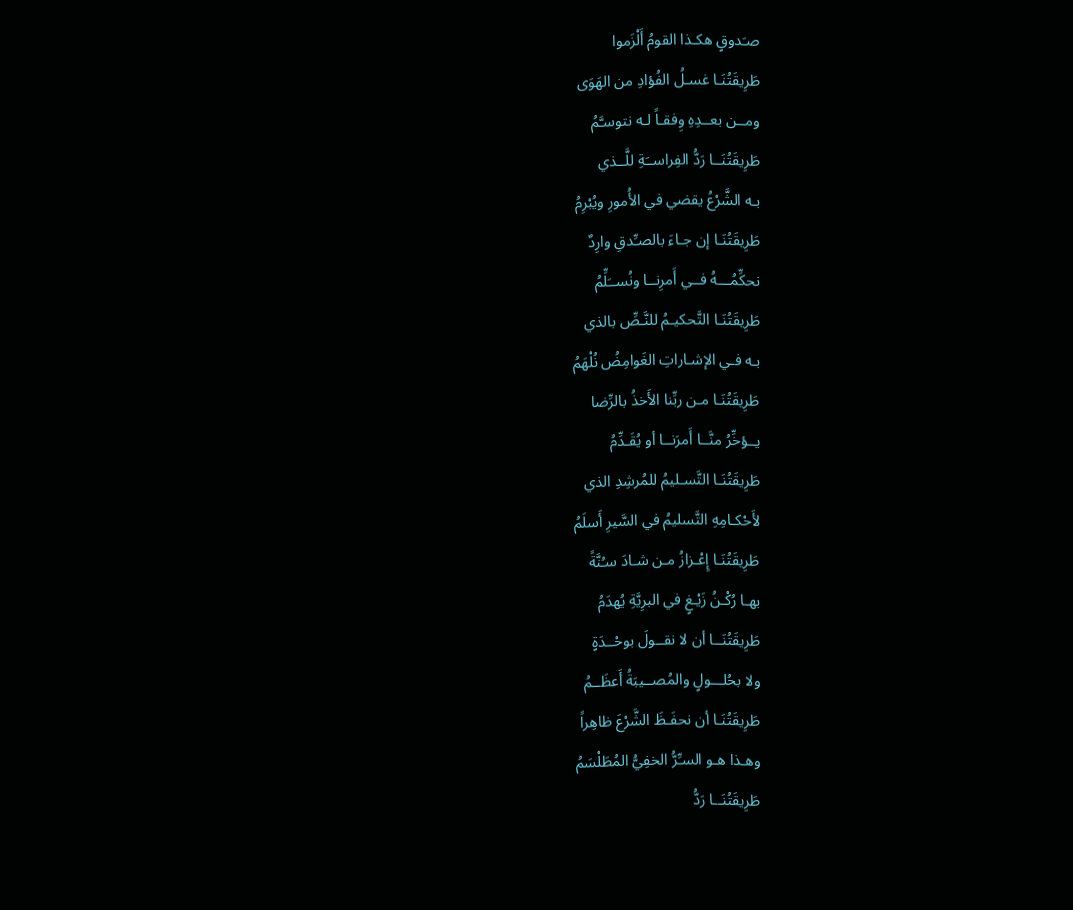صـَدوقٍ هكـذا القومُ أَلْزَموا
طَرِيقَتُنَـا غسـلُ الفُؤادِ من الهَوَى
ومــن بعــدِهِ وِفقـاً لـه نتوسـَّمُ
طَرِيقَتُنَــا رَدُّ الفِراســَةِ للَّــذي
بـه الشَّرْعُ يقضي في الأُمورِ ويُبْرِمُ
طَرِيقَتُنَـا إن جـاءَ بالصـِّدقِ وارِدٌ
نحكِّمُـــهُ فــي أَمرِنــا ونُســَلِّمُ
طَرِيقَتُنَـا التَّحكيـمُ للنَّـصِّ بالذي
بـه فـي الإشـاراتِ الغَوامِضُ نُلْهَمُ
طَرِيقَتُنَـا مـن ربِّنا الأَخذُ بالرِّضا
يــؤخِّرُ منَّــا أَمرَنــا أو يُقَـدِّمُ
طَرِيقَتُنَـا التَّسـليمُ للمُرشِدِ الذي
لأَحْكـامِهِ التَّسليمُ في السَّيرِ أَسلَمُ
طَرِيقَتُنَـا إِعْـزازُ مـن شـادَ سـُنَّةً
بهـا رُكْـنُ زَيْـغٍ في البرِيَّةِ يُهدَمُ
طَرِيقَتُنَــا أن لا نقــولَ بوحْــدَةٍ
ولا بحُلـــولٍ والمُصــيبَةُ أَعظَــمُ
طَرِيقَتُنَـا أن نحفَـظَ الشَّرْعَ ظاهِراً
وهـذا هـو السـِّرُّ الخفِيُّ المُطَلْسَمُ
طَرِيقَتُنَــا رَدُّ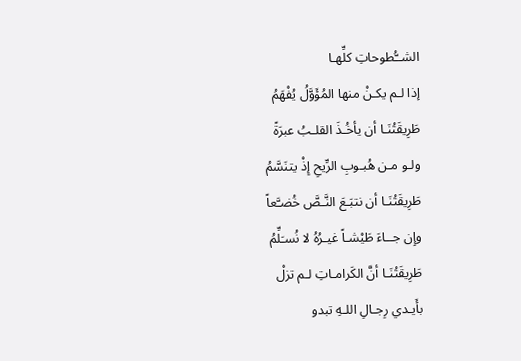الشــُّطوحاتِ كلِّهـا
إذا لـم يكـنْ منها المُؤَوَّلُ يُفْهَمُ
طَرِيقَتُنَـا أن يأخُـذَ القلـبُ عبرَةً
ولـو مـن هُبـوبِ الرِّيحِ إِذْ يتنَسَّمُ
طَرِيقَتُنَـا أن نتبَـعَ النَّـصَّ خُضـَّعاً
وإِن جــاءَ طَيْشـاً غيـرُهُ لا نُسـَلِّمُ
طَرِيقَتُنَـا أنَّ الكَرامـاتِ لـم تزلْ
بأَيـدي رِجـالِ اللـهِ تبدو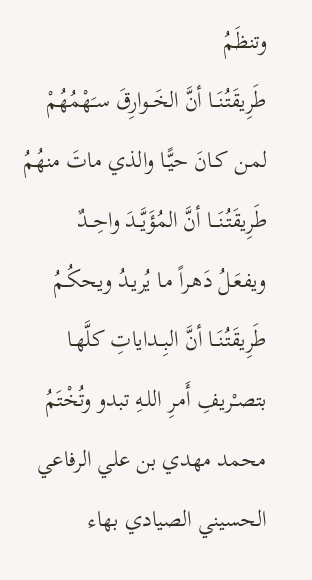وتنظَمُ
طَرِيقَتُنَــا أنَّ الخَــوارِقَ سـَهْمُهُمْ
لمـن كـانَ حيًّـا والذي ماتَ منهُمُ
طَرِيقَتُنَـــا أنَّ المُؤَيَّــدَ واحِــدٌ
ويفعَـلُ دَهـراً مـا يُريـدُ ويحكُـمُ
طَرِيقَتُنَــا أنَّ البِــداياتِ كلَّهـا
بتصـْريفِ أَمـرِ اللـهِ تبدو وتُخْتَمُ
محمد مهدي بن علي الرفاعي الحسيني الصيادي بهاء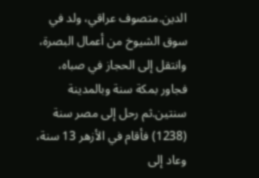الدين.متصوف عراقي، ولد في سوق الشيوخ من أعمال البصرة، وانتقل إلى الحجاز في صباه، فجاور بمكة سنة وبالمدينة سنتين.ثم رحل إلى مصر سنة (1238) فأقام في الأزهر 13 سنة، وعاد إلى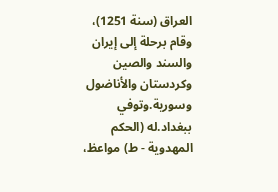العراق (سنة 1251)، وقام برحلة إلى إيران والسند والصين وكردستان والأناضول وسورية.وتوفي ببغداد.له (الحكم المهدوية - ط) مواعظ،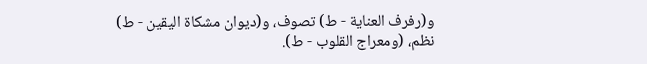و(رفرف العناية - ط) تصوف، و(ديوان مشكاة اليقين - ط) نظم، (ومعراج القلوب - ط).